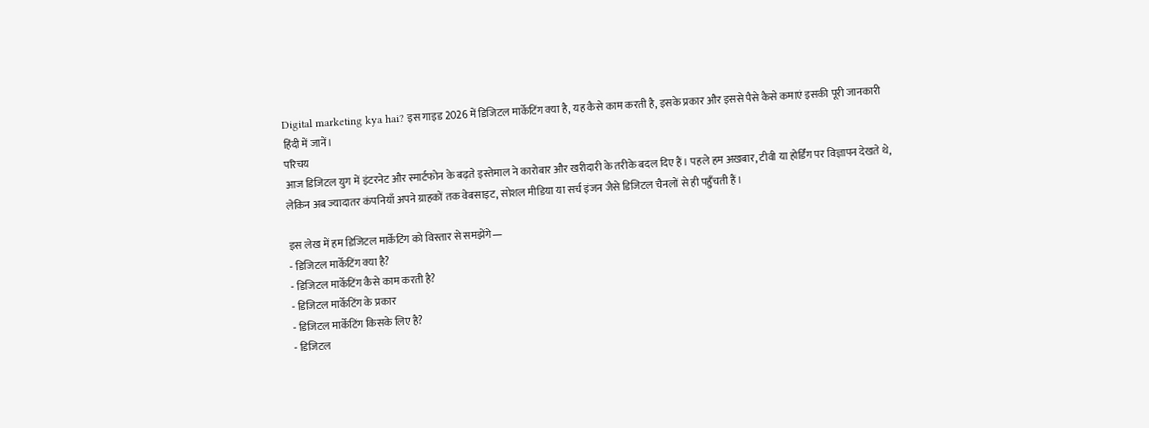Digital marketing kya hai? इस गाइड 2026 में डिजिटल मार्केटिंग क्या है, यह कैसे काम करती है, इसके प्रकार और इससे पैसे कैसे कमाएं इसकी पूरी जानकारी हिंदी में जानें।
परिचय
आज डिजिटल युग में इंटरनेट और स्मार्टफोन के बढ़ते इस्तेमाल ने कारोबार और खरीदारी के तरीके बदल दिए हैं। पहले हम अख़बार, टीवी या होर्डिंग पर विज्ञापन देखते थे, लेकिन अब ज्यादातर कंपनियाँ अपने ग्राहकों तक वेबसाइट, सोशल मीडिया या सर्च इंजन जैसे डिजिटल चैनलों से ही पहुँचती हैं।

इस लेख में हम डिजिटल मार्केटिंग को विस्तार से समझेंगे—
- डिजिटल मार्केटिंग क्या है?
- डिजिटल मार्केटिंग कैसे काम करती है?
- डिजिटल मार्केटिंग के प्रकार
- डिजिटल मार्केटिंग किसके लिए है?
- डिजिटल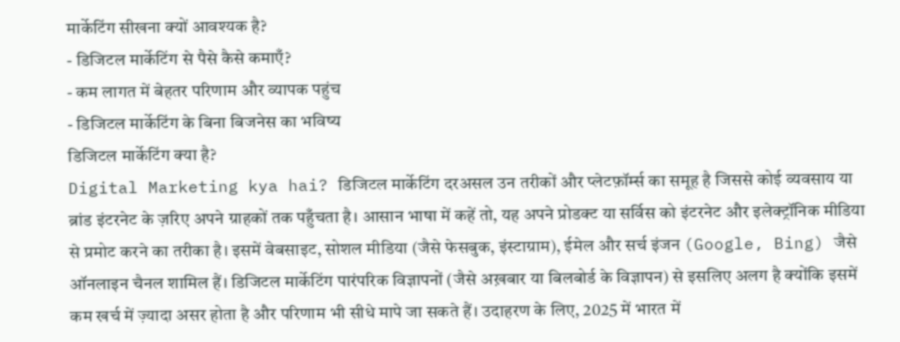मार्केटिंग सीखना क्यों आवश्यक है?
- डिजिटल मार्केटिंग से पैसे कैसे कमाएँ?
- कम लागत में बेहतर परिणाम और व्यापक पहुंच
- डिजिटल मार्केटिंग के बिना बिजनेस का भविष्य
डिजिटल मार्केटिंग क्या है?
Digital Marketing kya hai? डिजिटल मार्केटिंग दरअसल उन तरीकों और प्लेटफ़ॉर्म्स का समूह है जिससे कोई व्यवसाय या ब्रांड इंटरनेट के ज़रिए अपने ग्राहकों तक पहुँचता है। आसान भाषा में कहें तो, यह अपने प्रोडक्ट या सर्विस को इंटरनेट और इलेक्ट्रॉनिक मीडिया से प्रमोट करने का तरीका है। इसमें वेबसाइट, सोशल मीडिया (जैसे फेसबुक, इंस्टाग्राम), ईमेल और सर्च इंजन (Google, Bing) जैसे ऑनलाइन चैनल शामिल हैं। डिजिटल मार्केटिंग पारंपरिक विज्ञापनों (जैसे अख़बार या बिलबोर्ड के विज्ञापन) से इसलिए अलग है क्योंकि इसमें कम खर्च में ज़्यादा असर होता है और परिणाम भी सीधे मापे जा सकते हैं। उदाहरण के लिए, 2025 में भारत में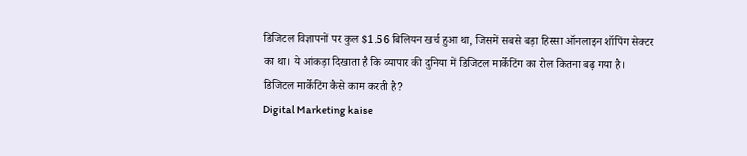डिजिटल विज्ञापनों पर कुल $1.56 बिलियन खर्च हुआ था, जिसमें सबसे बड़ा हिस्सा ऑनलाइन शॉपिंग सेक्टर का था। ये आंकड़ा दिखाता है कि व्यापार की दुनिया में डिजिटल मार्केटिंग का रोल कितना बढ़ गया है।
डिजिटल मार्केटिंग कैसे काम करती है?
Digital Marketing kaise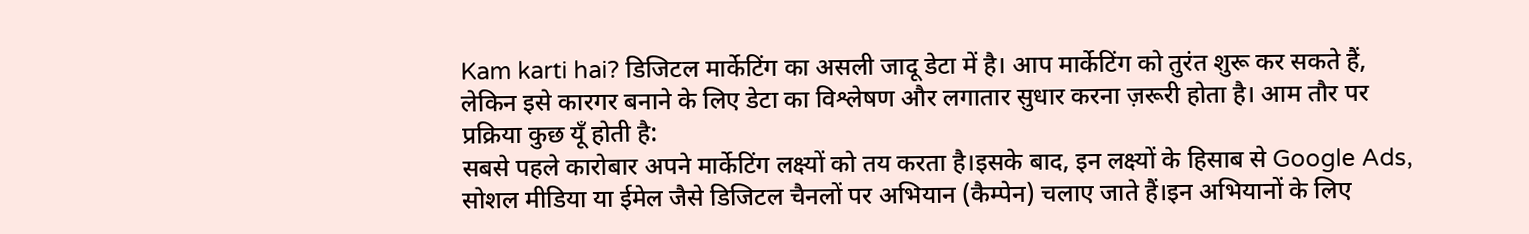Kam karti hai? डिजिटल मार्केटिंग का असली जादू डेटा में है। आप मार्केटिंग को तुरंत शुरू कर सकते हैं, लेकिन इसे कारगर बनाने के लिए डेटा का विश्लेषण और लगातार सुधार करना ज़रूरी होता है। आम तौर पर प्रक्रिया कुछ यूँ होती है:
सबसे पहले कारोबार अपने मार्केटिंग लक्ष्यों को तय करता है।इसके बाद, इन लक्ष्यों के हिसाब से Google Ads, सोशल मीडिया या ईमेल जैसे डिजिटल चैनलों पर अभियान (कैम्पेन) चलाए जाते हैं।इन अभियानों के लिए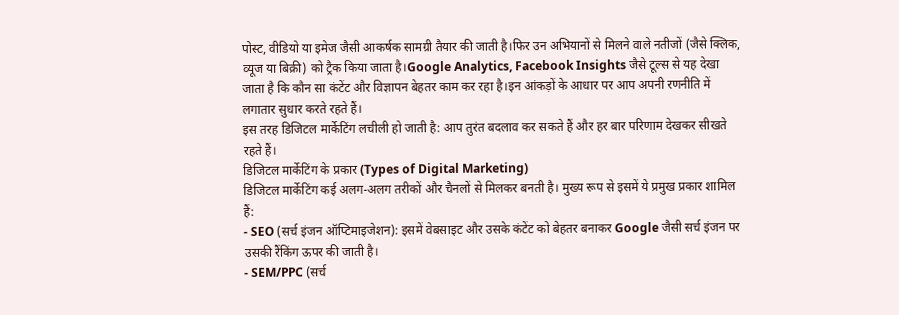पोस्ट, वीडियो या इमेज जैसी आकर्षक सामग्री तैयार की जाती है।फिर उन अभियानों से मिलने वाले नतीजों (जैसे क्लिक, व्यूज या बिक्री) को ट्रैक किया जाता है।Google Analytics, Facebook Insights जैसे टूल्स से यह देखा जाता है कि कौन सा कंटेंट और विज्ञापन बेहतर काम कर रहा है।इन आंकड़ों के आधार पर आप अपनी रणनीति में लगातार सुधार करते रहते हैं।
इस तरह डिजिटल मार्केटिंग लचीली हो जाती है: आप तुरंत बदलाव कर सकते हैं और हर बार परिणाम देखकर सीखते रहते हैं।
डिजिटल मार्केटिंग के प्रकार (Types of Digital Marketing)
डिजिटल मार्केटिंग कई अलग-अलग तरीकों और चैनलों से मिलकर बनती है। मुख्य रूप से इसमें ये प्रमुख प्रकार शामिल हैं:
- SEO (सर्च इंजन ऑप्टिमाइजेशन): इसमें वेबसाइट और उसके कंटेंट को बेहतर बनाकर Google जैसी सर्च इंजन पर उसकी रैंकिंग ऊपर की जाती है।
- SEM/PPC (सर्च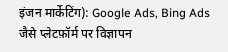इंजन मार्केटिंग): Google Ads, Bing Ads जैसे प्लेटफ़ॉर्म पर विज्ञापन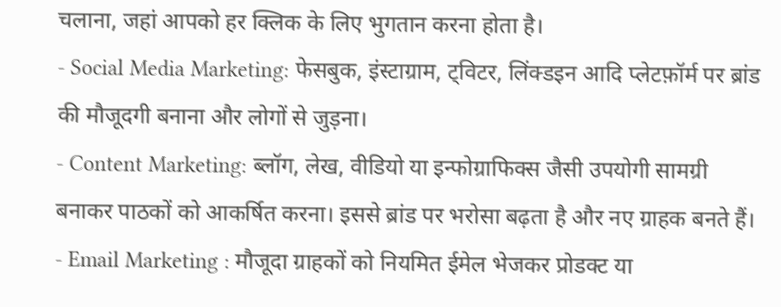चलाना, जहां आपको हर क्लिक के लिए भुगतान करना होता है।
- Social Media Marketing: फेसबुक, इंस्टाग्राम, ट्विटर, लिंक्डइन आदि प्लेटफ़ॉर्म पर ब्रांड की मौजूदगी बनाना और लोगों से जुड़ना।
- Content Marketing: ब्लॉग, लेख, वीडियो या इन्फोग्राफिक्स जैसी उपयोगी सामग्री बनाकर पाठकों को आकर्षित करना। इससे ब्रांड पर भरोसा बढ़ता है और नए ग्राहक बनते हैं।
- Email Marketing : मौजूदा ग्राहकों को नियमित ईमेल भेजकर प्रोडक्ट या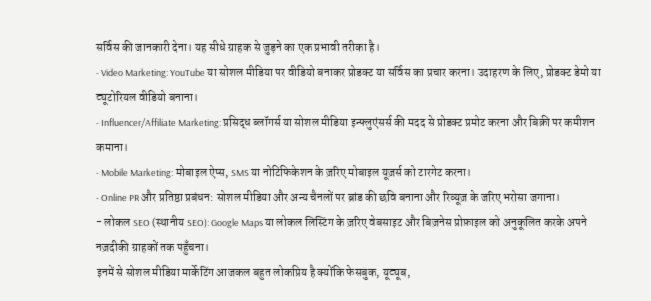सर्विस की जानकारी देना। यह सीधे ग्राहक से जुड़ने का एक प्रभावी तरीका है।
- Video Marketing: YouTube या सोशल मीडिया पर वीडियो बनाकर प्रोडक्ट या सर्विस का प्रचार करना। उदाहरण के लिए, प्रोडक्ट डेमो या ट्यूटोरियल वीडियो बनाना।
- Influencer/Affiliate Marketing: प्रसिद्ध ब्लॉगर्स या सोशल मीडिया इन्फ्लुएंसर्स की मदद से प्रोडक्ट प्रमोट करना और बिक्री पर कमीशन कमाना।
- Mobile Marketing: मोबाइल ऐप्स, SMS या नोटिफिकेशन के ज़रिए मोबाइल यूज़र्स को टारगेट करना।
- Online PR और प्रतिष्ठा प्रबंधन: सोशल मीडिया और अन्य चैनलों पर ब्रांड की छवि बनाना और रिव्यूज़ के जरिए भरोसा जगाना।
- लोकल SEO (स्थानीय SEO): Google Maps या लोकल लिस्टिंग के ज़रिए वेबसाइट और बिज़नेस प्रोफ़ाइल को अनुकूलित करके अपने नज़दीकी ग्राहकों तक पहुँचना।
इनमें से सोशल मीडिया मार्केटिंग आजकल बहुत लोकप्रिय है क्योंकि फेसबुक, यूट्यूब,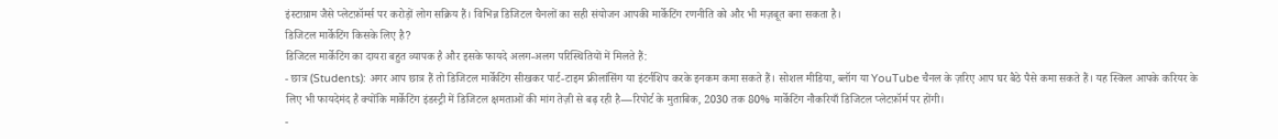इंस्टाग्राम जैसे प्लेटफ़ॉर्म्स पर करोड़ों लोग सक्रिय हैं। विभिन्न डिजिटल चैनलों का सही संयोजन आपकी मार्केटिंग रणनीति को और भी मज़बूत बना सकता है।
डिजिटल मार्केटिंग किसके लिए है?
डिजिटल मार्केटिंग का दायरा बहुत व्यापक है और इसके फायदे अलग-अलग परिस्थितियों में मिलते हैं:
- छात्र (Students): अगर आप छात्र हैं तो डिजिटल मार्केटिंग सीखकर पार्ट-टाइम फ्रीलांसिंग या इंटर्नशिप करके इनकम कमा सकते हैं। सोशल मीडिया, ब्लॉग या YouTube चैनल के ज़रिए आप घर बैठे पैसे कमा सकते हैं। यह स्किल आपके करियर के लिए भी फायदेमंद है क्योंकि मार्केटिंग इंडस्ट्री में डिजिटल क्षमताओं की मांग तेज़ी से बढ़ रही है—रिपोर्ट के मुताबिक, 2030 तक 80% मार्केटिंग नौकरियाँ डिजिटल प्लेटफ़ॉर्म पर होंगी।
-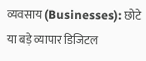व्यवसाय (Businesses): छोटे या बड़े व्यापार डिजिटल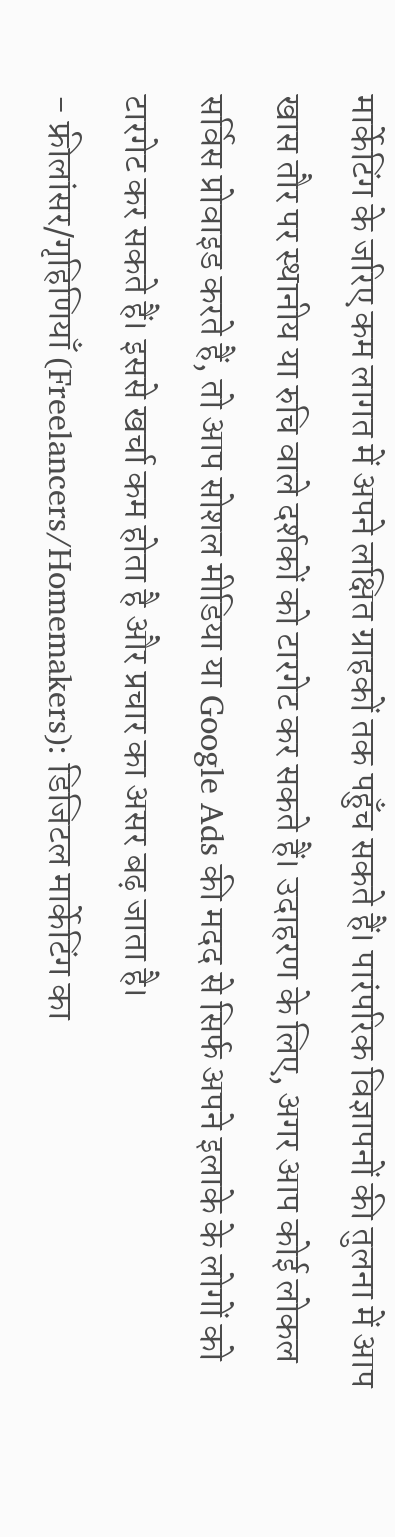मार्केटिंग के जरिए कम लागत में अपने लक्षित ग्राहकों तक पहुँच सकते हैं। पारंपरिक विज्ञापनों की तुलना में आप खास तौर पर स्थानीय या रुचि वाले दर्शकों को टारगेट कर सकते हैं। उदाहरण के लिए, अगर आप कोई लोकल सर्विस प्रोवाइड करते हैं, तो आप सोशल मीडिया या Google Ads की मदद से सिर्फ अपने इलाके के लोगों को टारगेट कर सकते हैं। इससे खर्चा कम होता है और प्रचार का असर बढ़ जाता है।
- फ्रीलांसर/गृहिणियाँ (Freelancers/Homemakers): डिजिटल मार्केटिंग का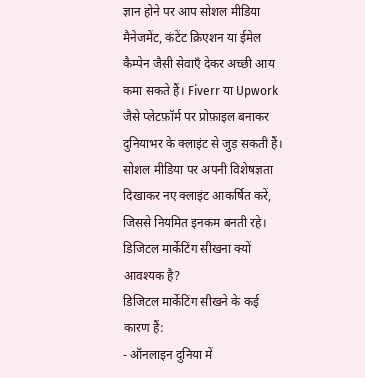ज्ञान होने पर आप सोशल मीडिया मैनेजमेंट, कंटेंट क्रिएशन या ईमेल कैम्पेन जैसी सेवाएँ देकर अच्छी आय कमा सकते हैं। Fiverr या Upwork जैसे प्लेटफ़ॉर्म पर प्रोफ़ाइल बनाकर दुनियाभर के क्लाइंट से जुड़ सकती हैं। सोशल मीडिया पर अपनी विशेषज्ञता दिखाकर नए क्लाइंट आकर्षित करें, जिससे नियमित इनकम बनती रहे।
डिजिटल मार्केटिंग सीखना क्यों आवश्यक है?
डिजिटल मार्केटिंग सीखने के कई कारण हैं:
- ऑनलाइन दुनिया में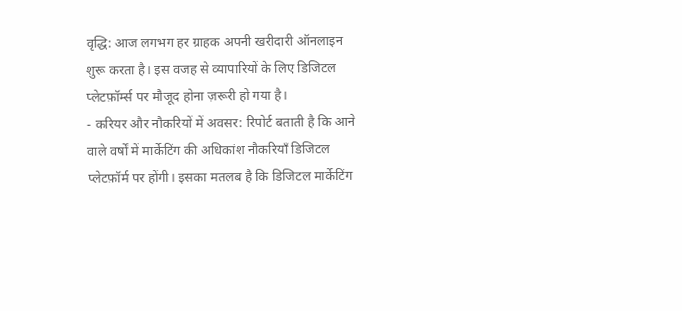वृद्धि: आज लगभग हर ग्राहक अपनी खरीदारी ऑनलाइन शुरू करता है। इस वजह से व्यापारियों के लिए डिजिटल प्लेटफ़ॉर्म्स पर मौजूद होना ज़रूरी हो गया है।
- करियर और नौकरियों में अवसर: रिपोर्ट बताती है कि आने वाले वर्षों में मार्केटिंग की अधिकांश नौकरियाँ डिजिटल प्लेटफ़ॉर्म पर होंगी। इसका मतलब है कि डिजिटल मार्केटिंग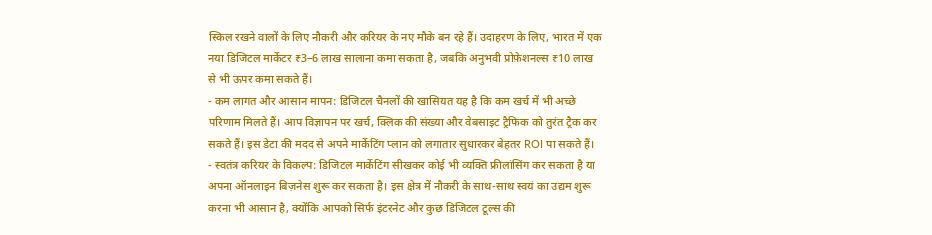स्किल रखने वालों के लिए नौकरी और करियर के नए मौके बन रहे हैं। उदाहरण के लिए, भारत में एक नया डिजिटल मार्केटर ₹3–6 लाख सालाना कमा सकता है, जबकि अनुभवी प्रोफ़ेशनल्स ₹10 लाख से भी ऊपर कमा सकते हैं।
- कम लागत और आसान मापन: डिजिटल चैनलों की खासियत यह है कि कम खर्च में भी अच्छे परिणाम मिलते हैं। आप विज्ञापन पर खर्च, क्लिक की संख्या और वेबसाइट ट्रैफिक को तुरंत ट्रैक कर सकते हैं। इस डेटा की मदद से अपने मार्केटिंग प्लान को लगातार सुधारकर बेहतर ROI पा सकते हैं।
- स्वतंत्र करियर के विकल्प: डिजिटल मार्केटिंग सीखकर कोई भी व्यक्ति फ्रीलांसिंग कर सकता है या अपना ऑनलाइन बिज़नेस शुरू कर सकता है। इस क्षेत्र में नौकरी के साथ-साथ स्वयं का उद्यम शुरू करना भी आसान है, क्योंकि आपको सिर्फ इंटरनेट और कुछ डिजिटल टूल्स की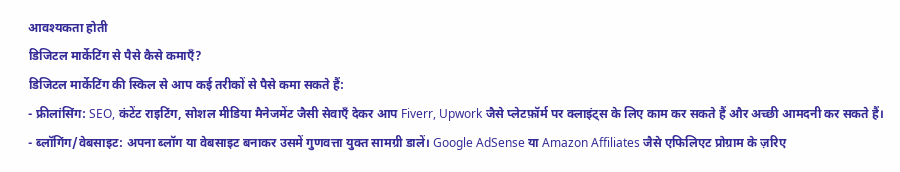आवश्यकता होती
डिजिटल मार्केटिंग से पैसे कैसे कमाएँ?
डिजिटल मार्केटिंग की स्किल से आप कई तरीकों से पैसे कमा सकते हैं:
- फ्रीलांसिंग: SEO, कंटेंट राइटिंग, सोशल मीडिया मैनेजमेंट जैसी सेवाएँ देकर आप Fiverr, Upwork जैसे प्लेटफ़ॉर्म पर क्लाइंट्स के लिए काम कर सकते हैं और अच्छी आमदनी कर सकते हैं।
- ब्लॉगिंग/वेबसाइट: अपना ब्लॉग या वेबसाइट बनाकर उसमें गुणवत्ता युक्त सामग्री डालें। Google AdSense या Amazon Affiliates जैसे एफिलिएट प्रोग्राम के ज़रिए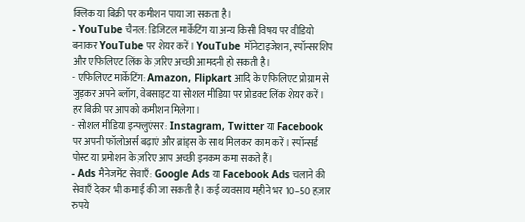क्लिक या बिक्री पर कमीशन पाया जा सकता है।
- YouTube चैनल: डिजिटल मार्केटिंग या अन्य किसी विषय पर वीडियो बनाकर YouTube पर शेयर करें। YouTube मॉनेटाइजेशन, स्पॉन्सरशिप और एफिलिएट लिंक के ज़रिए अच्छी आमदनी हो सकती है।
- एफिलिएट मार्केटिंग: Amazon, Flipkart आदि के एफिलिएट प्रोग्राम से जुड़कर अपने ब्लॉग, वेबसाइट या सोशल मीडिया पर प्रोडक्ट लिंक शेयर करें। हर बिक्री पर आपको कमीशन मिलेगा।
- सोशल मीडिया इन्फ्लुएंसर: Instagram, Twitter या Facebook पर अपनी फॉलोअर्स बढ़ाएं और ब्रांड्स के साथ मिलकर काम करें। स्पॉन्सर्ड पोस्ट या प्रमोशन के ज़रिए आप अच्छी इनकम कमा सकते हैं।
- Ads मैनेजमेंट सेवाएँ: Google Ads या Facebook Ads चलाने की सेवाएँ देकर भी कमाई की जा सकती है। कई व्यवसाय महीने भर 10–50 हज़ार रुपये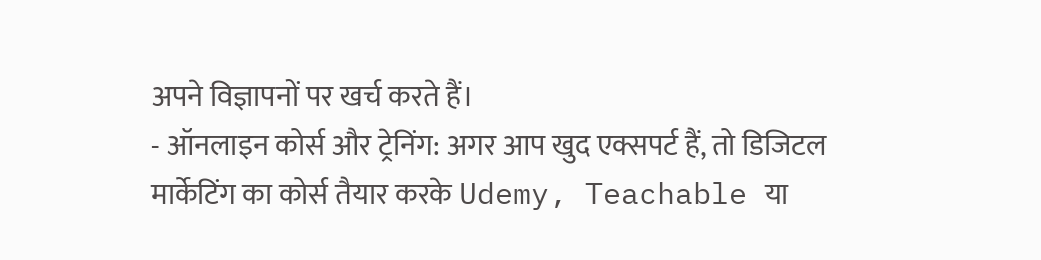अपने विज्ञापनों पर खर्च करते हैं।
- ऑनलाइन कोर्स और ट्रेनिंग: अगर आप खुद एक्सपर्ट हैं, तो डिजिटल मार्केटिंग का कोर्स तैयार करके Udemy, Teachable या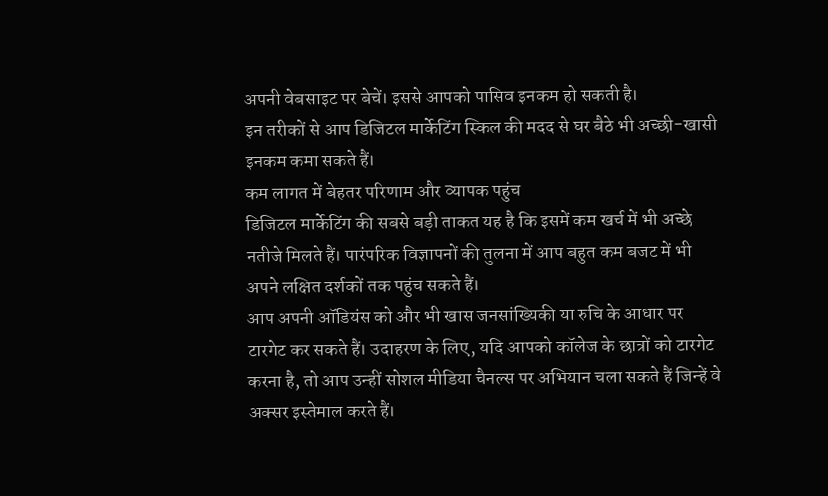अपनी वेबसाइट पर बेचें। इससे आपको पासिव इनकम हो सकती है।
इन तरीकों से आप डिजिटल मार्केटिंग स्किल की मदद से घर बैठे भी अच्छी-खासी इनकम कमा सकते हैं।
कम लागत में बेहतर परिणाम और व्यापक पहुंच
डिजिटल मार्केटिंग की सबसे बड़ी ताकत यह है कि इसमें कम खर्च में भी अच्छे नतीजे मिलते हैं। पारंपरिक विज्ञापनों की तुलना में आप बहुत कम बजट में भी अपने लक्षित दर्शकों तक पहुंच सकते हैं।
आप अपनी ऑडियंस को और भी खास जनसांख्यिकी या रुचि के आधार पर टारगेट कर सकते हैं। उदाहरण के लिए, यदि आपको कॉलेज के छात्रों को टारगेट करना है, तो आप उन्हीं सोशल मीडिया चैनल्स पर अभियान चला सकते हैं जिन्हें वे अक्सर इस्तेमाल करते हैं।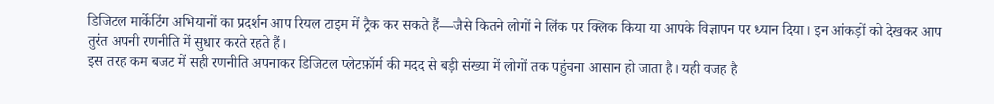डिजिटल मार्केटिंग अभियानों का प्रदर्शन आप रियल टाइम में ट्रैक कर सकते हैं—जैसे कितने लोगों ने लिंक पर क्लिक किया या आपके विज्ञापन पर ध्यान दिया। इन आंकड़ों को देखकर आप तुरंत अपनी रणनीति में सुधार करते रहते हैं।
इस तरह कम बजट में सही रणनीति अपनाकर डिजिटल प्लेटफ़ॉर्म की मदद से बड़ी संख्या में लोगों तक पहुंचना आसान हो जाता है। यही वजह है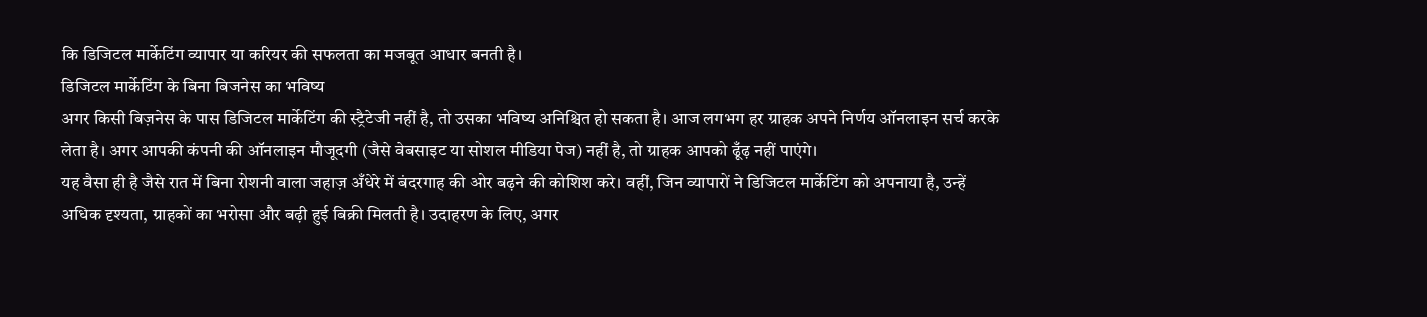कि डिजिटल मार्केटिंग व्यापार या करियर की सफलता का मजबूत आधार बनती है।
डिजिटल मार्केटिंग के बिना बिजनेस का भविष्य
अगर किसी बिज़नेस के पास डिजिटल मार्केटिंग की स्ट्रैटेजी नहीं है, तो उसका भविष्य अनिश्चित हो सकता है। आज लगभग हर ग्राहक अपने निर्णय ऑनलाइन सर्च करके लेता है। अगर आपकी कंपनी की ऑनलाइन मौजूदगी (जैसे वेबसाइट या सोशल मीडिया पेज) नहीं है, तो ग्राहक आपको ढूँढ़ नहीं पाएंगे।
यह वैसा ही है जैसे रात में बिना रोशनी वाला जहाज़ अँधेरे में बंदरगाह की ओर बढ़ने की कोशिश करे। वहीं, जिन व्यापारों ने डिजिटल मार्केटिंग को अपनाया है, उन्हें अधिक दृश्यता, ग्राहकों का भरोसा और बढ़ी हुई बिक्री मिलती है। उदाहरण के लिए, अगर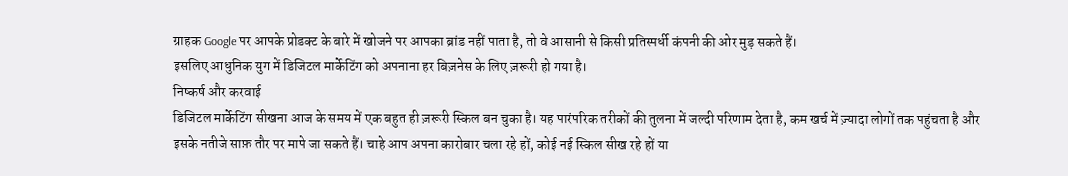ग्राहक Google पर आपके प्रोडक्ट के बारे में खोजने पर आपका ब्रांड नहीं पाता है, तो वे आसानी से किसी प्रतिस्पर्धी कंपनी की ओर मुड़ सकते हैं।
इसलिए आधुनिक युग में डिजिटल मार्केटिंग को अपनाना हर बिज़नेस के लिए ज़रूरी हो गया है।
निष्कर्ष और करवाई
डिजिटल मार्केटिंग सीखना आज के समय में एक बहुत ही ज़रूरी स्किल बन चुका है। यह पारंपरिक तरीकों की तुलना में जल्दी परिणाम देता है, कम खर्च में ज़्यादा लोगों तक पहुंचता है और इसके नतीजे साफ़ तौर पर मापे जा सकते हैं। चाहे आप अपना कारोबार चला रहे हों, कोई नई स्किल सीख रहे हों या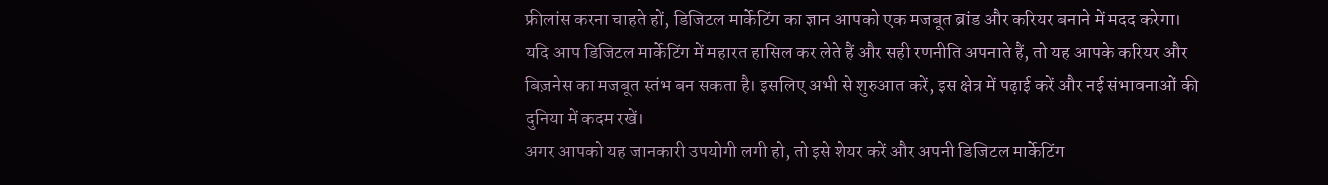फ्रीलांस करना चाहते हों, डिजिटल मार्केटिंग का ज्ञान आपको एक मजबूत ब्रांड और करियर बनाने में मदद करेगा।
यदि आप डिजिटल मार्केटिंग में महारत हासिल कर लेते हैं और सही रणनीति अपनाते हैं, तो यह आपके करियर और बिज़नेस का मजबूत स्तंभ बन सकता है। इसलिए अभी से शुरुआत करें, इस क्षेत्र में पढ़ाई करें और नई संभावनाओं की दुनिया में कदम रखें।
अगर आपको यह जानकारी उपयोगी लगी हो, तो इसे शेयर करें और अपनी डिजिटल मार्केटिंग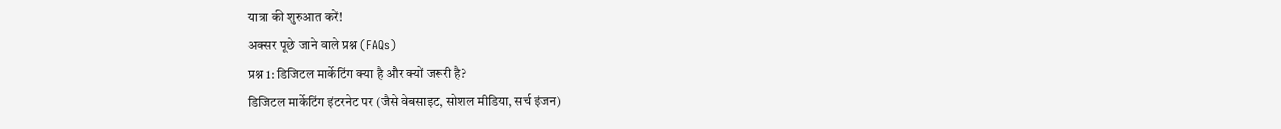यात्रा की शुरुआत करें!
अक्सर पूछे जाने वाले प्रश्न (FAQs)
प्रश्न 1: डिजिटल मार्केटिंग क्या है और क्यों जरूरी है?
डिजिटल मार्केटिंग इंटरनेट पर (जैसे वेबसाइट, सोशल मीडिया, सर्च इंजन)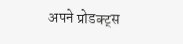अपने प्रोडक्ट्स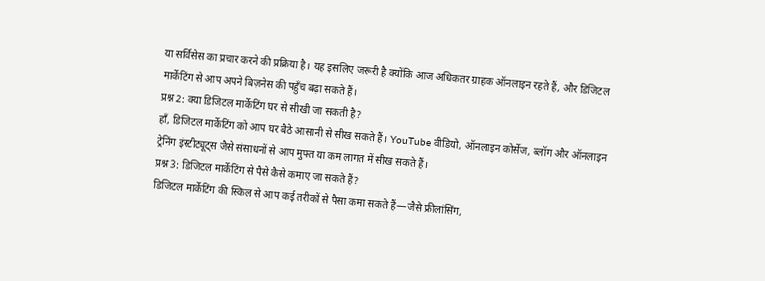या सर्विसेस का प्रचार करने की प्रक्रिया है। यह इसलिए जरूरी है क्योंकि आज अधिकतर ग्राहक ऑनलाइन रहते हैं, और डिजिटल मार्केटिंग से आप अपने बिज़नेस की पहुँच बढ़ा सकते हैं।
प्रश्न 2: क्या डिजिटल मार्केटिंग घर से सीखी जा सकती है?
हाँ, डिजिटल मार्केटिंग को आप घर बैठे आसानी से सीख सकते हैं। YouTube वीडियो, ऑनलाइन कोर्सेज, ब्लॉग और ऑनलाइन ट्रेनिंग इंस्टीट्यूट्स जैसे संसाधनों से आप मुफ्त या कम लागत में सीख सकते हैं।
प्रश्न 3: डिजिटल मार्केटिंग से पैसे कैसे कमाए जा सकते हैं?
डिजिटल मार्केटिंग की स्किल से आप कई तरीकों से पैसा कमा सकते हैं—जैसे फ्रीलांसिंग,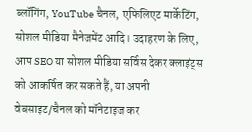ब्लॉगिंग, YouTube चैनल, एफिलिएट मार्केटिंग, सोशल मीडिया मैनेजमेंट आदि। उदाहरण के लिए, आप SEO या सोशल मीडिया सर्विस देकर क्लाइंट्स को आकर्षित कर सकते हैं, या अपनी वेबसाइट/चैनल को मॉनेटाइज कर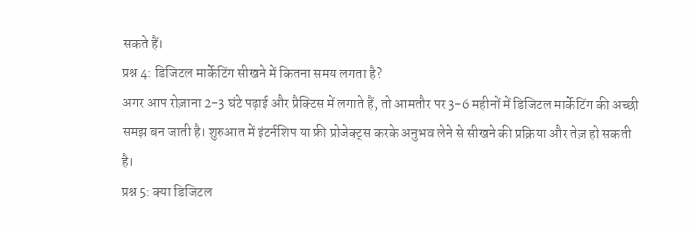सकते हैं।
प्रश्न 4: डिजिटल मार्केटिंग सीखने में कितना समय लगता है?
अगर आप रोज़ाना 2-3 घंटे पढ़ाई और प्रैक्टिस में लगाते हैं, तो आमतौर पर 3-6 महीनों में डिजिटल मार्केटिंग की अच्छी समझ बन जाती है। शुरुआत में इंटर्नशिप या फ्री प्रोजेक्ट्स करके अनुभव लेने से सीखने की प्रक्रिया और तेज़ हो सकती है।
प्रश्न 5: क्या डिजिटल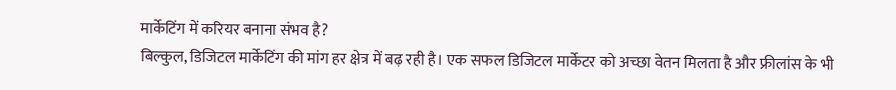मार्केटिंग में करियर बनाना संभव है?
बिल्कुल, डिजिटल मार्केटिंग की मांग हर क्षेत्र में बढ़ रही है। एक सफल डिजिटल मार्केटर को अच्छा वेतन मिलता है और फ्रीलांस के भी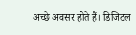अच्छे अवसर होते हैं। डिजिटल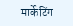मार्केटिंग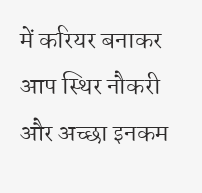में करियर बनाकर आप स्थिर नौकरी और अच्छा इनकम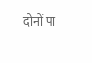दोनों पा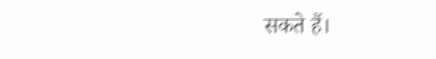सकते हैं।